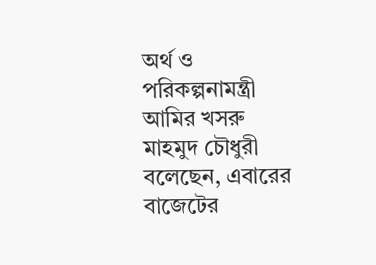অর্থ ও পরিকল্পনামন্ত্রী আমির খসরু মাহমুদ চৌধুরী বলেছেন, এবারের বাজেটের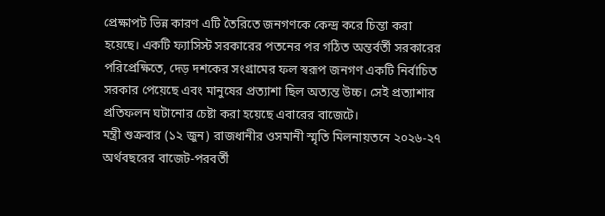প্রেক্ষাপট ভিন্ন কারণ এটি তৈরিতে জনগণকে কেন্দ্র করে চিন্তা করা হয়েছে। একটি ফ্যাসিস্ট সরকারের পতনের পর গঠিত অন্তর্বর্তী সরকারের পরিপ্রেক্ষিতে, দেড় দশকের সংগ্রামের ফল স্বরূপ জনগণ একটি নির্বাচিত সরকার পেয়েছে এবং মানুষের প্রত্যাশা ছিল অত্যন্ত উচ্চ। সেই প্রত্যাশার প্রতিফলন ঘটানোর চেষ্টা করা হয়েছে এবারের বাজেটে।
মন্ত্রী শুক্রবার (১২ জুন) রাজধানীর ওসমানী স্মৃতি মিলনায়তনে ২০২৬-২৭ অর্থবছরের বাজেট-পরবর্তী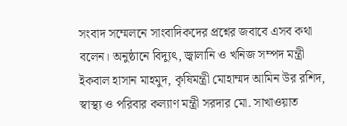সংবাদ সম্মেলনে সাংবাদিকদের প্রশ্নের জবাবে এসব কথা বলেন। অনুষ্ঠানে বিদ্যুৎ, জ্বালানি ও খনিজ সম্পদ মন্ত্রী ইকবাল হাসান মাহমুদ, কৃষিমন্ত্রী মোহাম্মদ আমিন উর রশিদ, স্বাস্থ্য ও পরিবার কল্যাণ মন্ত্রী সরদার মো. সাখাওয়াত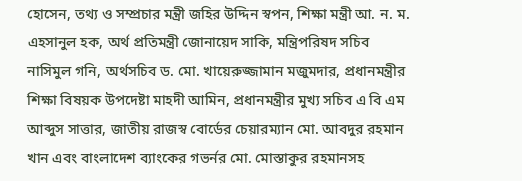হোসেন, তথ্য ও সম্প্রচার মন্ত্রী জহির উদ্দিন স্বপন, শিক্ষা মন্ত্রী আ. ন. ম. এহসানুল হক, অর্থ প্রতিমন্ত্রী জোনায়েদ সাকি, মন্ত্রিপরিষদ সচিব নাসিমুল গনি, অর্থসচিব ড. মো. খায়েরুজ্জামান মজুমদার, প্রধানমন্ত্রীর শিক্ষা বিষয়ক উপদেষ্টা মাহদী আমিন, প্রধানমন্ত্রীর মুখ্য সচিব এ বি এম আব্দুস সাত্তার, জাতীয় রাজস্ব বোর্ডের চেয়ারম্যান মো. আবদুর রহমান খান এবং বাংলাদেশ ব্যাংকের গভর্নর মো. মোস্তাকুর রহমানসহ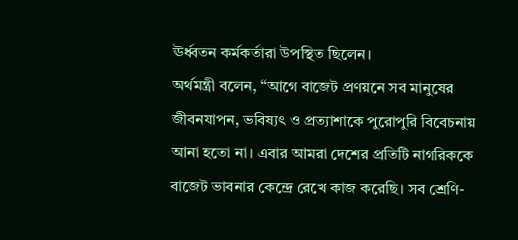ঊর্ধ্বতন কর্মকর্তারা উপস্থিত ছিলেন।
অর্থমন্ত্রী বলেন, ‘‘আগে বাজেট প্রণয়নে সব মানুষের জীবনযাপন, ভবিষ্যৎ ও প্রত্যাশাকে পুরোপুরি বিবেচনায় আনা হতো না। এবার আমরা দেশের প্রতিটি নাগরিককে বাজেট ভাবনার কেন্দ্রে রেখে কাজ করেছি। সব শ্রেণি-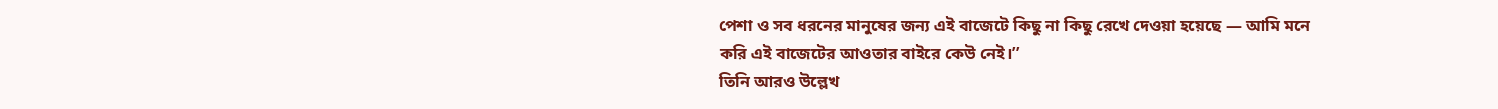পেশা ও সব ধরনের মানুষের জন্য এই বাজেটে কিছু না কিছু রেখে দেওয়া হয়েছে — আমি মনে করি এই বাজেটের আওতার বাইরে কেউ নেই।’’
তিনি আরও উল্লেখ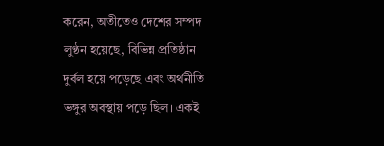করেন, অতীতেও দেশের সম্পদ লুণ্ঠন হয়েছে, বিভিন্ন প্রতিষ্ঠান দুর্বল হয়ে পড়েছে এবং অর্থনীতি ভঙ্গুর অবস্থায় পড়ে ছিল। একই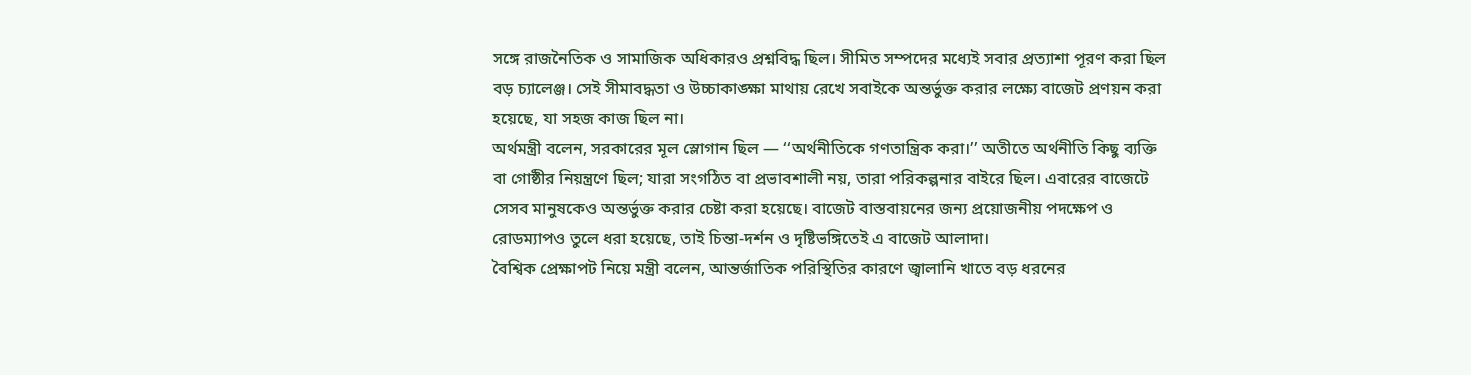সঙ্গে রাজনৈতিক ও সামাজিক অধিকারও প্রশ্নবিদ্ধ ছিল। সীমিত সম্পদের মধ্যেই সবার প্রত্যাশা পূরণ করা ছিল বড় চ্যালেঞ্জ। সেই সীমাবদ্ধতা ও উচ্চাকাঙ্ক্ষা মাথায় রেখে সবাইকে অন্তর্ভুক্ত করার লক্ষ্যে বাজেট প্রণয়ন করা হয়েছে, যা সহজ কাজ ছিল না।
অর্থমন্ত্রী বলেন, সরকারের মূল স্লোগান ছিল — ‘‘অর্থনীতিকে গণতান্ত্রিক করা।’’ অতীতে অর্থনীতি কিছু ব্যক্তি বা গোষ্ঠীর নিয়ন্ত্রণে ছিল; যারা সংগঠিত বা প্রভাবশালী নয়, তারা পরিকল্পনার বাইরে ছিল। এবারের বাজেটে সেসব মানুষকেও অন্তর্ভুক্ত করার চেষ্টা করা হয়েছে। বাজেট বাস্তবায়নের জন্য প্রয়োজনীয় পদক্ষেপ ও রোডম্যাপও তুলে ধরা হয়েছে, তাই চিন্তা-দর্শন ও দৃষ্টিভঙ্গিতেই এ বাজেট আলাদা।
বৈশ্বিক প্রেক্ষাপট নিয়ে মন্ত্রী বলেন, আন্তর্জাতিক পরিস্থিতির কারণে জ্বালানি খাতে বড় ধরনের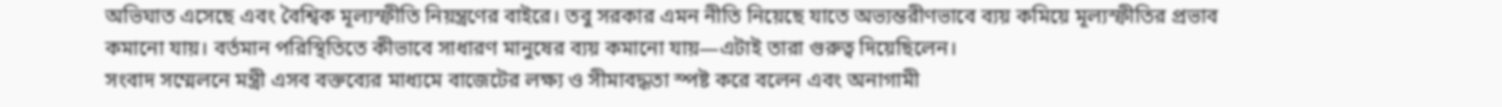অভিঘাত এসেছে এবং বৈশ্বিক মূল্যস্ফীতি নিয়ন্ত্রণের বাইরে। তবু সরকার এমন নীতি নিয়েছে যাতে অভ্যন্তরীণভাবে ব্যয় কমিয়ে মূল্যস্ফীতির প্রভাব কমানো যায়। বর্তমান পরিস্থিতিতে কীভাবে সাধারণ মানুষের ব্যয় কমানো যায়—এটাই তারা গুরুত্ব দিয়েছিলেন।
সংবাদ সম্মেলনে মন্ত্রী এসব বক্তব্যের মাধ্যমে বাজেটের লক্ষ্য ও সীমাবদ্ধতা স্পষ্ট করে বলেন এবং অনাগামী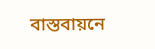বাস্তবায়নে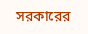সরকারের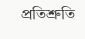প্রতিশ্রুতি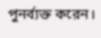পুনর্ব্যক্ত করেন।